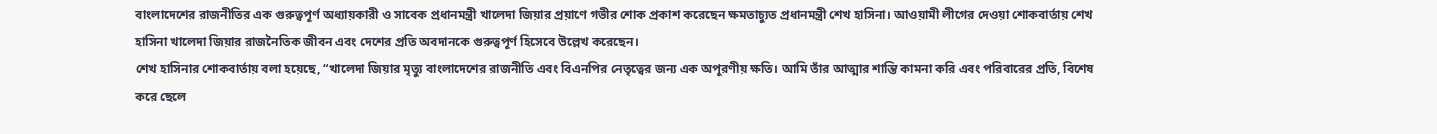বাংলাদেশের রাজনীতির এক গুরুত্বপূর্ণ অধ্যায়কারী ও সাবেক প্রধানমন্ত্রী খালেদা জিয়ার প্রয়াণে গভীর শোক প্রকাশ করেছেন ক্ষমতাচ্যুত প্রধানমন্ত্রী শেখ হাসিনা। আওয়ামী লীগের দেওয়া শোকবার্তায় শেখ হাসিনা খালেদা জিয়ার রাজনৈতিক জীবন এবং দেশের প্রতি অবদানকে গুরুত্বপূর্ণ হিসেবে উল্লেখ করেছেন।
শেখ হাসিনার শোকবার্তায় বলা হয়েছে, “খালেদা জিয়ার মৃত্যু বাংলাদেশের রাজনীতি এবং বিএনপির নেতৃত্বের জন্য এক অপূরণীয় ক্ষতি। আমি তাঁর আত্মার শান্তি কামনা করি এবং পরিবারের প্রতি, বিশেষ করে ছেলে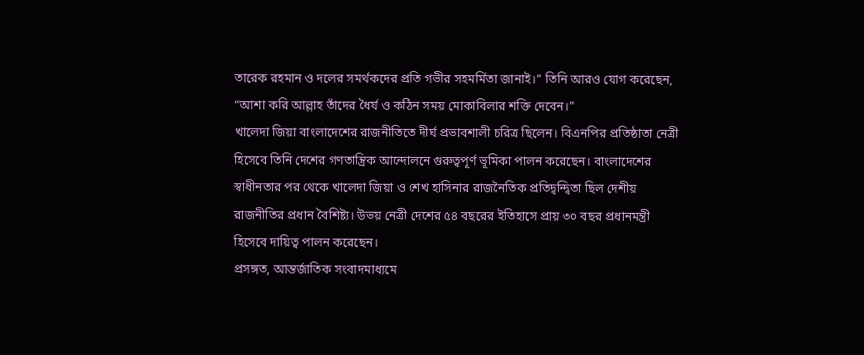তারেক রহমান ও দলের সমর্থকদের প্রতি গভীর সহমর্মিতা জানাই।” তিনি আরও যোগ করেছেন, “আশা করি আল্লাহ তাঁদের ধৈর্য ও কঠিন সময় মোকাবিলার শক্তি দেবেন।”
খালেদা জিয়া বাংলাদেশের রাজনীতিতে দীর্ঘ প্রভাবশালী চরিত্র ছিলেন। বিএনপির প্রতিষ্ঠাতা নেত্রী হিসেবে তিনি দেশের গণতান্ত্রিক আন্দোলনে গুরুত্বপূর্ণ ভূমিকা পালন করেছেন। বাংলাদেশের স্বাধীনতার পর থেকে খালেদা জিয়া ও শেখ হাসিনার রাজনৈতিক প্রতিদ্বন্দ্বিতা ছিল দেশীয় রাজনীতির প্রধান বৈশিষ্ট্য। উভয় নেত্রী দেশের ৫৪ বছরের ইতিহাসে প্রায় ৩০ বছর প্রধানমন্ত্রী হিসেবে দায়িত্ব পালন করেছেন।
প্রসঙ্গত, আন্তর্জাতিক সংবাদমাধ্যমে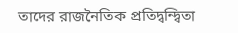তাদের রাজনৈতিক প্রতিদ্বন্দ্বিতা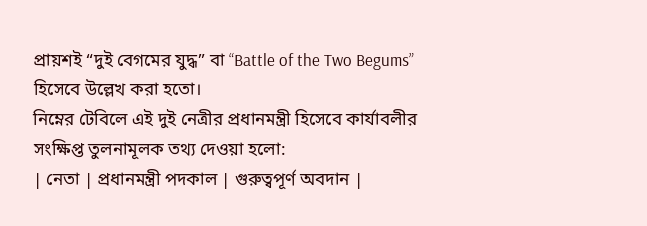প্রায়শই “দুই বেগমের যুদ্ধ” বা “Battle of the Two Begums” হিসেবে উল্লেখ করা হতো।
নিম্নের টেবিলে এই দুই নেত্রীর প্রধানমন্ত্রী হিসেবে কার্যাবলীর সংক্ষিপ্ত তুলনামূলক তথ্য দেওয়া হলো:
| নেতা | প্রধানমন্ত্রী পদকাল | গুরুত্বপূর্ণ অবদান |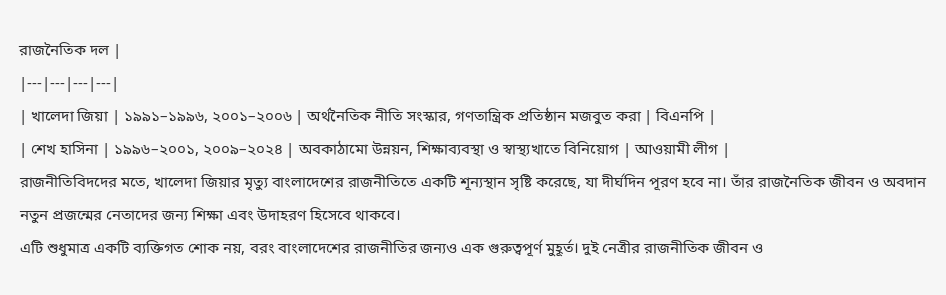রাজনৈতিক দল |
|---|---|---|---|
| খালেদা জিয়া | ১৯৯১–১৯৯৬, ২০০১–২০০৬ | অর্থনৈতিক নীতি সংস্কার, গণতান্ত্রিক প্রতিষ্ঠান মজবুত করা | বিএনপি |
| শেখ হাসিনা | ১৯৯৬–২০০১, ২০০৯–২০২৪ | অবকাঠামো উন্নয়ন, শিক্ষাব্যবস্থা ও স্বাস্থ্যখাতে বিনিয়োগ | আওয়ামী লীগ |
রাজনীতিবিদদের মতে, খালেদা জিয়ার মৃত্যু বাংলাদেশের রাজনীতিতে একটি শূন্যস্থান সৃষ্টি করেছে, যা দীর্ঘদিন পূরণ হবে না। তাঁর রাজনৈতিক জীবন ও অবদান নতুন প্রজন্মের নেতাদের জন্য শিক্ষা এবং উদাহরণ হিসেবে থাকবে।
এটি শুধুমাত্র একটি ব্যক্তিগত শোক নয়, বরং বাংলাদেশের রাজনীতির জন্যও এক গুরুত্বপূর্ণ মুহূর্ত। দুই নেত্রীর রাজনীতিক জীবন ও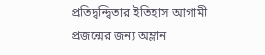প্রতিদ্বন্দ্বিতার ইতিহাস আগামী প্রজন্মের জন্য অম্লান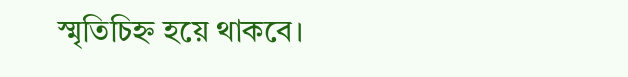স্মৃতিচিহ্ন হয়ে থাকবে।